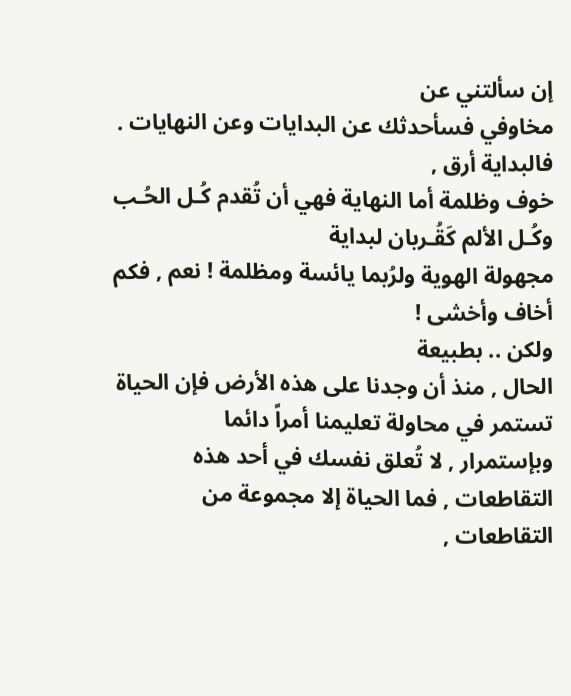إن سألتني عن
مخاوفي فسأحدثك عن البدايات وعن النهايات .
فالبداية أرق ,
خوف وظلمة أما النهاية فهي أن تُقدم كُـل الحُـب وكُـل الألم كَقُـربان لبداية
مجهولة الهوية ولرُبما يائسة ومظلمة ! نعم , فكم أخاف وأخشى !
ولكن .. بطبيعة
الحال , منذ أن وجدنا على هذه الأرض فإن الحياة تستمر في محاولة تعليمنا أمراً دائما
وبإستمرار , لا تُعلق نفسك في أحد هذه التقاطعات , فما الحياة إلا مجموعة من التقاطعات ,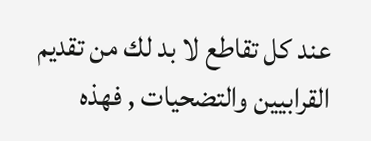عند كل تقاطع لا بد لك من تقديم القرابيين والتضحيات , فهذه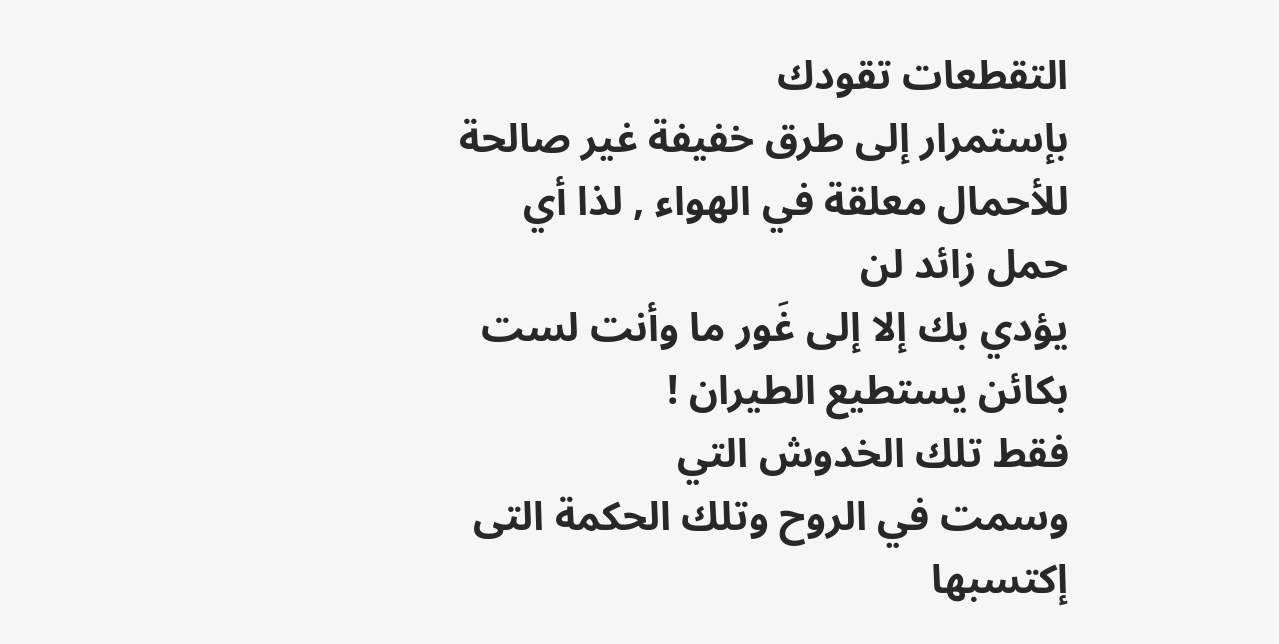التقطعات تقودك
بإستمرار إلى طرق خفيفة غير صالحة للأحمال معلقة في الهواء , لذا أي حمل زائد لن
يؤدي بك إلا إلى غَور ما وأنت لست بكائن يستطيع الطيران !
فقط تلك الخدوش التي
وسمت في الروح وتلك الحكمة التى إكتسبها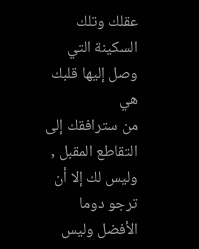عقلك وتلك السكينة التي وصل إليها قلبك هي
من سترافقك إلى التقاطع المقبل , وليس لك إلا أن ترجو دوما الأفضل وليس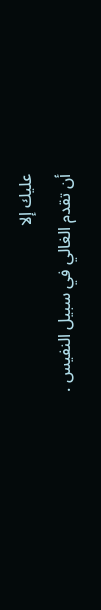عليك إلا
أن تقدم الغالي في سبيل النفيس .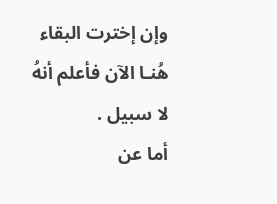وإن إخترت البقاء
هُنـا الآن فأعلم أنهُ لا سبيل .
أما عن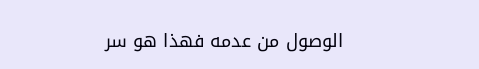الوصول من عدمه فهذا هو سر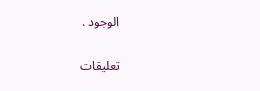الوجود .

تعليقات